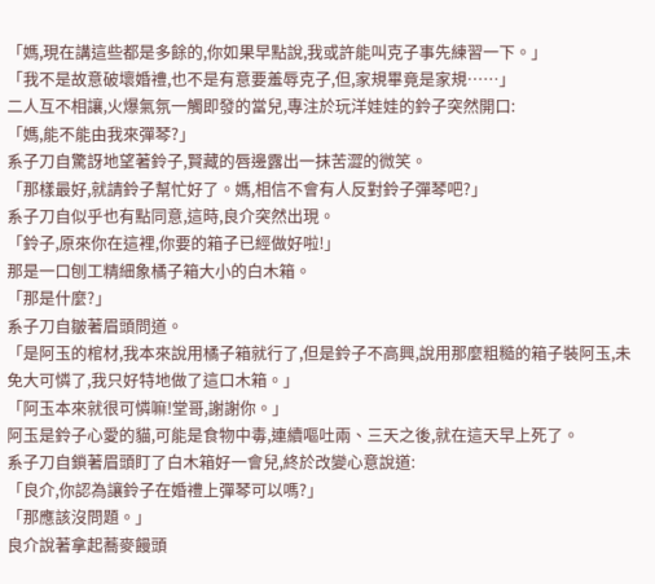「媽,現在講這些都是多餘的,你如果早點說,我或許能叫克子事先練習一下。」
「我不是故意破壞婚禮,也不是有意要羞辱克子,但,家規畢竟是家規……」
二人互不相讓,火爆氣氛一觸即發的當兒,專注於玩洋娃娃的鈴子突然開口:
「媽,能不能由我來彈琴?」
系子刀自驚訝地望著鈴子,賢藏的唇邊露出一抹苦澀的微笑。
「那樣最好,就請鈴子幫忙好了。媽,相信不會有人反對鈴子彈琴吧?」
系子刀自似乎也有點同意,這時,良介突然出現。
「鈴子,原來你在這裡,你要的箱子已經做好啦!」
那是一口刨工精細象橘子箱大小的白木箱。
「那是什麼?」
系子刀自皺著眉頭問道。
「是阿玉的棺材,我本來說用橘子箱就行了,但是鈴子不高興,說用那麼粗糙的箱子裝阿玉,未免大可憐了,我只好特地做了這口木箱。」
「阿玉本來就很可憐嘛!堂哥,謝謝你。」
阿玉是鈴子心愛的貓,可能是食物中毒,連續嘔吐兩、三天之後,就在這天早上死了。
系子刀自鎖著眉頭盯了白木箱好一會兒,終於改變心意說道:
「良介,你認為讓鈴子在婚禮上彈琴可以嗎?」
「那應該沒問題。」
良介說著拿起蕎麥饅頭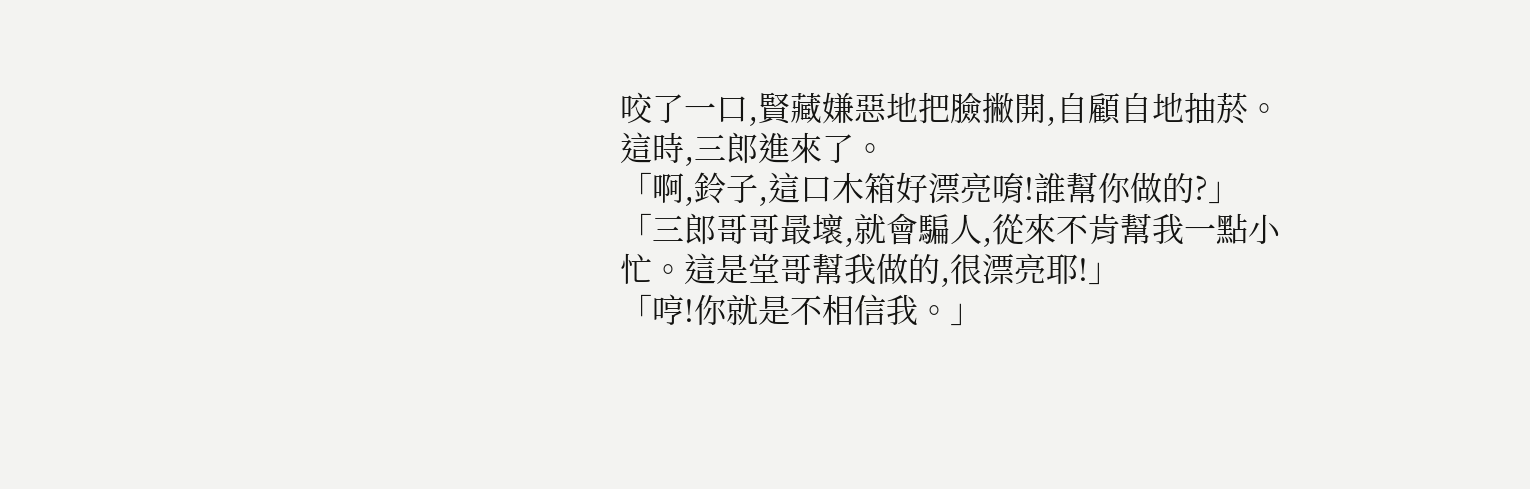咬了一口,賢藏嫌惡地把臉撇開,自顧自地抽菸。
這時,三郎進來了。
「啊,鈴子,這口木箱好漂亮唷!誰幫你做的?」
「三郎哥哥最壞,就會騙人,從來不肯幫我一點小忙。這是堂哥幫我做的,很漂亮耶!」
「哼!你就是不相信我。」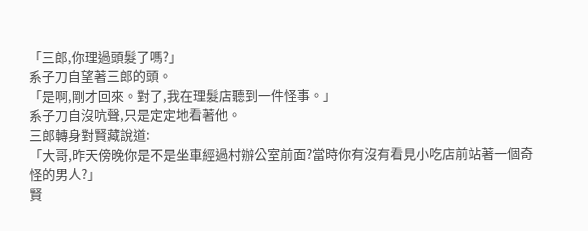「三郎,你理過頭髮了嗎?」
系子刀自望著三郎的頭。
「是啊,剛才回來。對了,我在理髮店聽到一件怪事。」
系子刀自沒吭聲,只是定定地看著他。
三郎轉身對賢藏說道:
「大哥,昨天傍晚你是不是坐車經過村辦公室前面?當時你有沒有看見小吃店前站著一個奇怪的男人?」
賢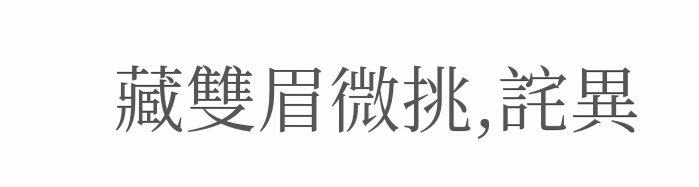藏雙眉微挑,詫異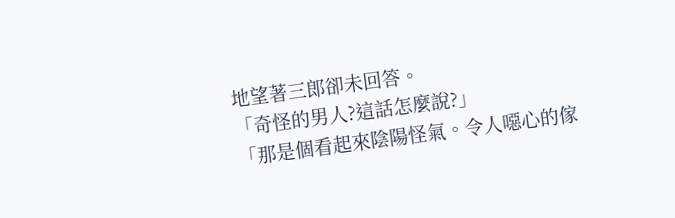地望著三郎卻未回答。
「奇怪的男人?這話怎麼說?」
「那是個看起來陰陽怪氣。令人噁心的傢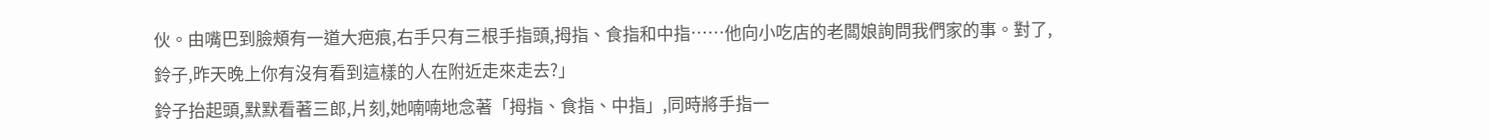伙。由嘴巴到臉頰有一道大疤痕,右手只有三根手指頭,拇指、食指和中指……他向小吃店的老闆娘詢問我們家的事。對了,鈴子,昨天晚上你有沒有看到這樣的人在附近走來走去?」
鈴子抬起頭,默默看著三郎,片刻,她喃喃地念著「拇指、食指、中指」,同時將手指一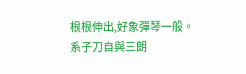根根伸出,好象彈琴一般。
系子刀自與三朗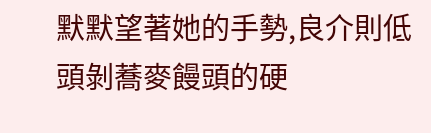默默望著她的手勢,良介則低頭剝蕎麥饅頭的硬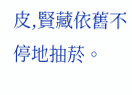皮,賢藏依舊不停地抽菸。